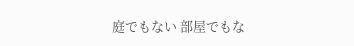庭でもない 部屋でもな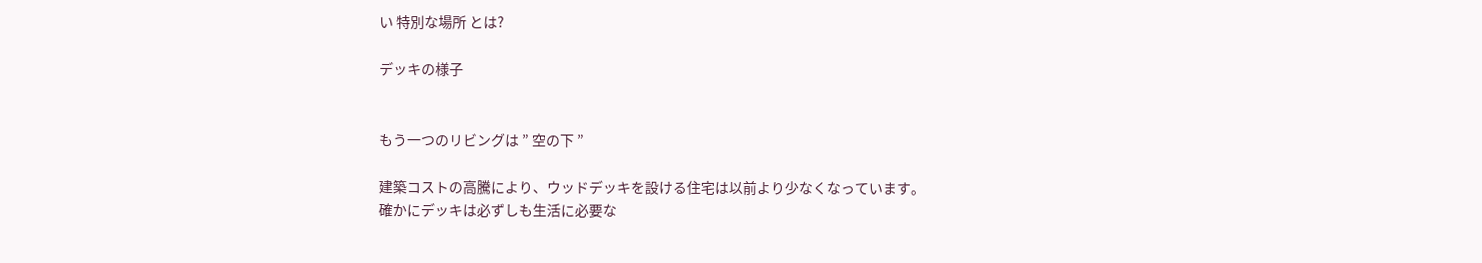い 特別な場所 とは?

デッキの様子


もう一つのリビングは ” 空の下 ”

建築コストの高騰により、ウッドデッキを設ける住宅は以前より少なくなっています。
確かにデッキは必ずしも生活に必要な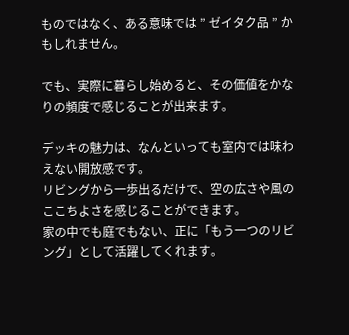ものではなく、ある意味では ” ゼイタク品 ” かもしれません。

でも、実際に暮らし始めると、その価値をかなりの頻度で感じることが出来ます。

デッキの魅力は、なんといっても室内では味わえない開放感です。
リビングから一歩出るだけで、空の広さや風のここちよさを感じることができます。
家の中でも庭でもない、正に「もう一つのリビング」として活躍してくれます。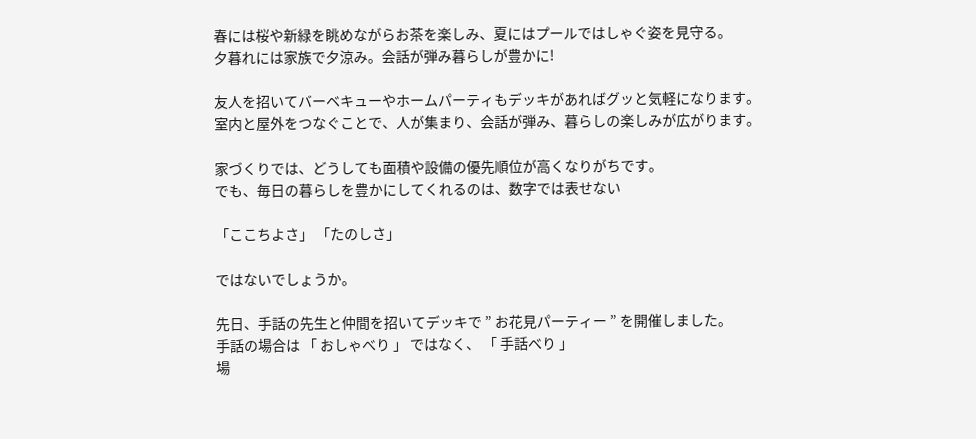春には桜や新緑を眺めながらお茶を楽しみ、夏にはプールではしゃぐ姿を見守る。
夕暮れには家族で夕涼み。会話が弾み暮らしが豊かに!

友人を招いてバーベキューやホームパーティもデッキがあればグッと気軽になります。
室内と屋外をつなぐことで、人が集まり、会話が弾み、暮らしの楽しみが広がります。

家づくりでは、どうしても面積や設備の優先順位が高くなりがちです。
でも、毎日の暮らしを豊かにしてくれるのは、数字では表せない

「ここちよさ」 「たのしさ」

ではないでしょうか。

先日、手話の先生と仲間を招いてデッキで ” お花見パーティー ” を開催しました。
手話の場合は 「 おしゃべり 」 ではなく、 「 手話べり 」
場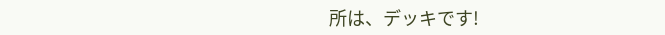所は、デッキです!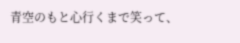青空のもと心行くまで笑って、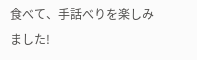食べて、手話べりを楽しみました!